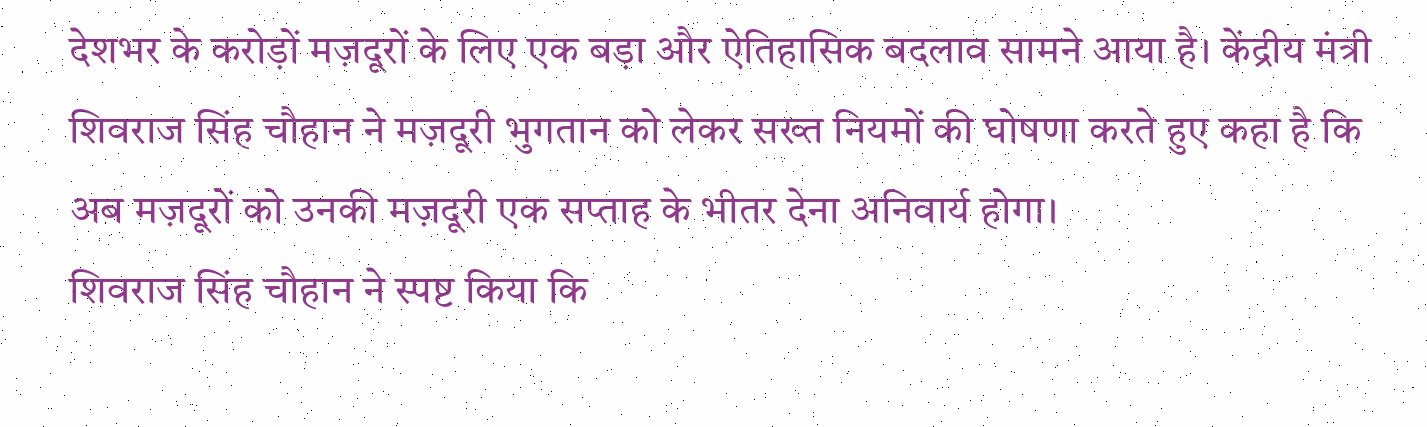देशभर के करोड़ों मज़दूरों के लिए एक बड़ा और ऐतिहासिक बदलाव सामने आया है। केंद्रीय मंत्री शिवराज सिंह चौहान ने मज़दूरी भुगतान को लेकर सख्त नियमों की घोषणा करते हुए कहा है कि अब मज़दूरों को उनकी मज़दूरी एक सप्ताह के भीतर देना अनिवार्य होगा।
शिवराज सिंह चौहान ने स्पष्ट किया कि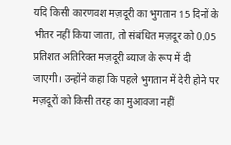यदि किसी कारणवश मज़दूरी का भुगतान 15 दिनों के भीतर नहीं किया जाता, तो संबंधित मज़दूर को 0.05 प्रतिशत अतिरिक्त मज़दूरी ब्याज के रूप में दी जाएगी। उन्होंने कहा कि पहले भुगतान में देरी होने पर मज़दूरों को किसी तरह का मुआवजा नहीं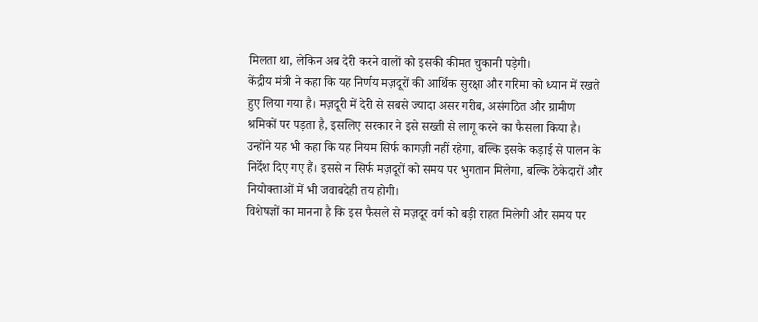मिलता था, लेकिन अब देरी करने वालों को इसकी कीमत चुकानी पड़ेगी।
केंद्रीय मंत्री ने कहा कि यह निर्णय मज़दूरों की आर्थिक सुरक्षा और गरिमा को ध्यान में रखते हुए लिया गया है। मज़दूरी में देरी से सबसे ज्यादा असर गरीब, असंगठित और ग्रामीण श्रमिकों पर पड़ता है, इसलिए सरकार ने इसे सख्ती से लागू करने का फैसला किया है।
उन्होंने यह भी कहा कि यह नियम सिर्फ कागज़ी नहीं रहेगा, बल्कि इसके कड़ाई से पालन के निर्देश दिए गए हैं। इससे न सिर्फ मज़दूरों को समय पर भुगतान मिलेगा, बल्कि ठेकेदारों और नियोक्ताओं में भी जवाबदेही तय होगी।
विशेषज्ञों का मानना है कि इस फैसले से मज़दूर वर्ग को बड़ी राहत मिलेगी और समय पर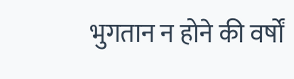भुगतान न होने की वर्षों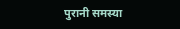पुरानी समस्या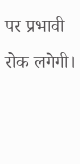पर प्रभावी रोक लगेगी।